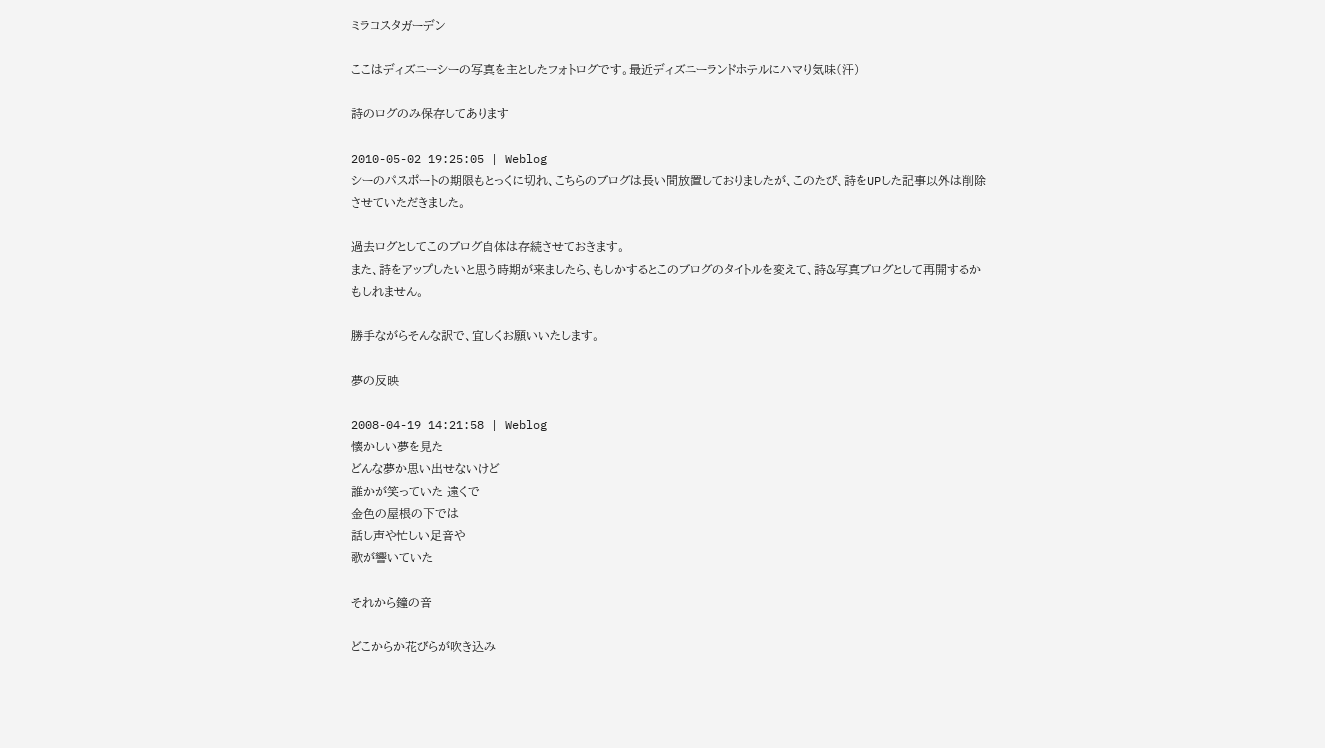ミラコスタガーデン

ここはディズニーシーの写真を主としたフォトログです。最近ディズニーランドホテルにハマり気味(汗)

詩のログのみ保存してあります

2010-05-02 19:25:05 | Weblog
シーのパスポートの期限もとっくに切れ、こちらのブログは長い間放置しておりましたが、このたび、詩をUPした記事以外は削除させていただきました。

過去ログとしてこのブログ自体は存続させておきます。
また、詩をアップしたいと思う時期が来ましたら、もしかするとこのブログのタイトルを変えて、詩&写真ブログとして再開するかもしれません。

勝手ながらそんな訳で、宜しくお願いいたします。

夢の反映

2008-04-19 14:21:58 | Weblog
懐かしい夢を見た
どんな夢か思い出せないけど
誰かが笑っていた 遠くで
金色の屋根の下では
話し声や忙しい足音や
歌が響いていた

それから鐘の音

どこからか花びらが吹き込み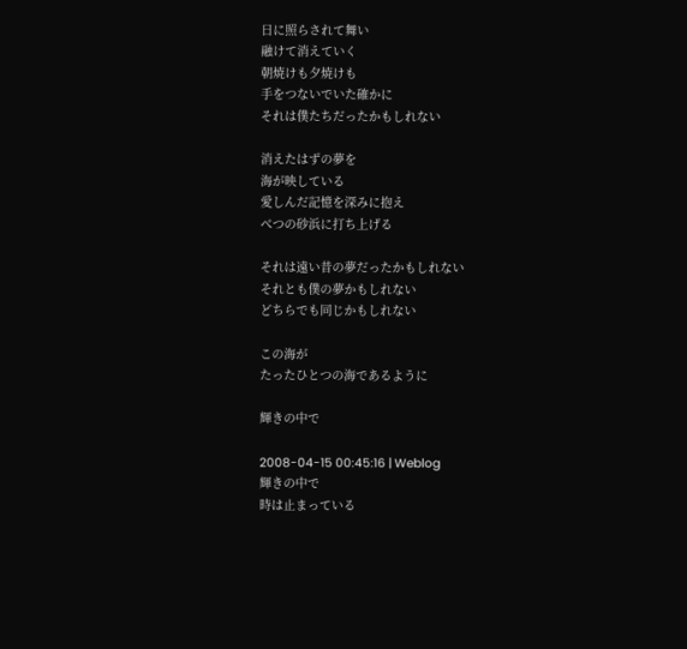日に照らされて舞い
融けて消えていく
朝焼けも夕焼けも
手をつないでいた確かに
それは僕たちだったかもしれない

消えたはずの夢を
海が映している
愛しんだ記憶を深みに抱え
べつの砂浜に打ち上げる

それは遠い昔の夢だったかもしれない
それとも僕の夢かもしれない
どちらでも同じかもしれない

この海が
たったひとつの海であるように

輝きの中で

2008-04-15 00:45:16 | Weblog
輝きの中で
時は止まっている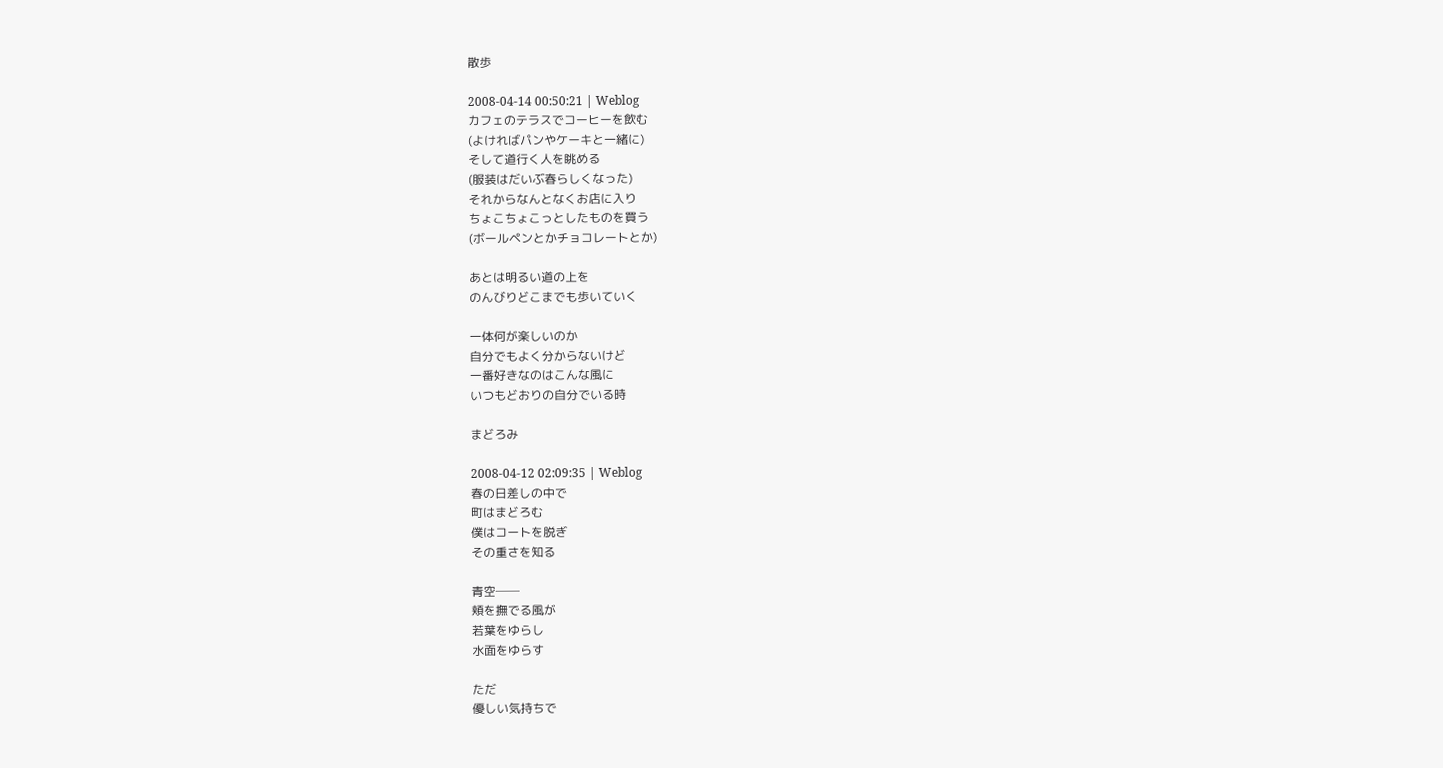散歩

2008-04-14 00:50:21 | Weblog
カフェのテラスでコーヒーを飲む
(よければパンやケーキと一緒に)
そして道行く人を眺める
(服装はだいぶ春らしくなった)
それからなんとなくお店に入り
ちょこちょこっとしたものを買う
(ボールペンとかチョコレートとか)

あとは明るい道の上を
のんびりどこまでも歩いていく

一体何が楽しいのか
自分でもよく分からないけど
一番好きなのはこんな風に
いつもどおりの自分でいる時

まどろみ

2008-04-12 02:09:35 | Weblog
春の日差しの中で
町はまどろむ
僕はコートを脱ぎ
その重さを知る

青空──
頬を撫でる風が
若葉をゆらし
水面をゆらす

ただ
優しい気持ちで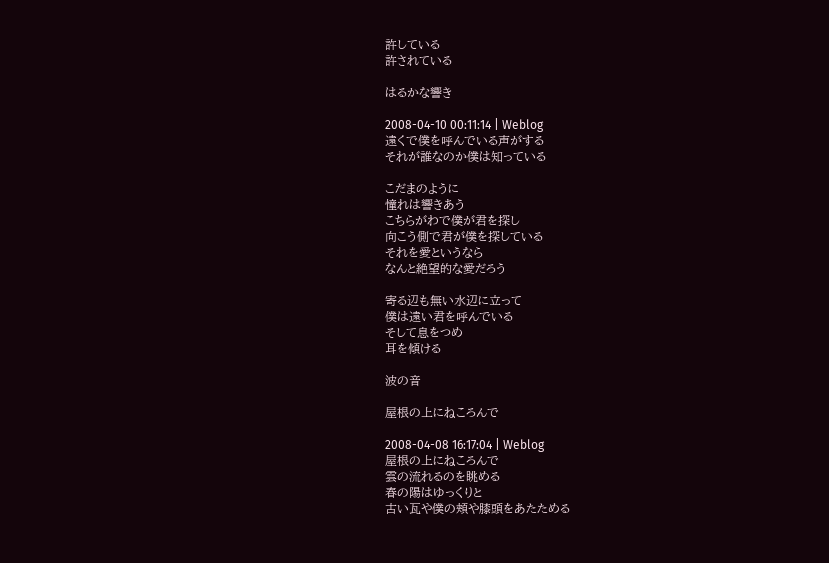許している
許されている

はるかな響き

2008-04-10 00:11:14 | Weblog
遠くで僕を呼んでいる声がする
それが誰なのか僕は知っている

こだまのように
憧れは響きあう
こちらがわで僕が君を探し
向こう側で君が僕を探している
それを愛というなら
なんと絶望的な愛だろう

寄る辺も無い水辺に立って
僕は遠い君を呼んでいる
そして息をつめ
耳を傾ける

波の音

屋根の上にねころんで

2008-04-08 16:17:04 | Weblog
屋根の上にねころんで
雲の流れるのを眺める
春の陽はゆっくりと
古い瓦や僕の頬や膝頭をあたためる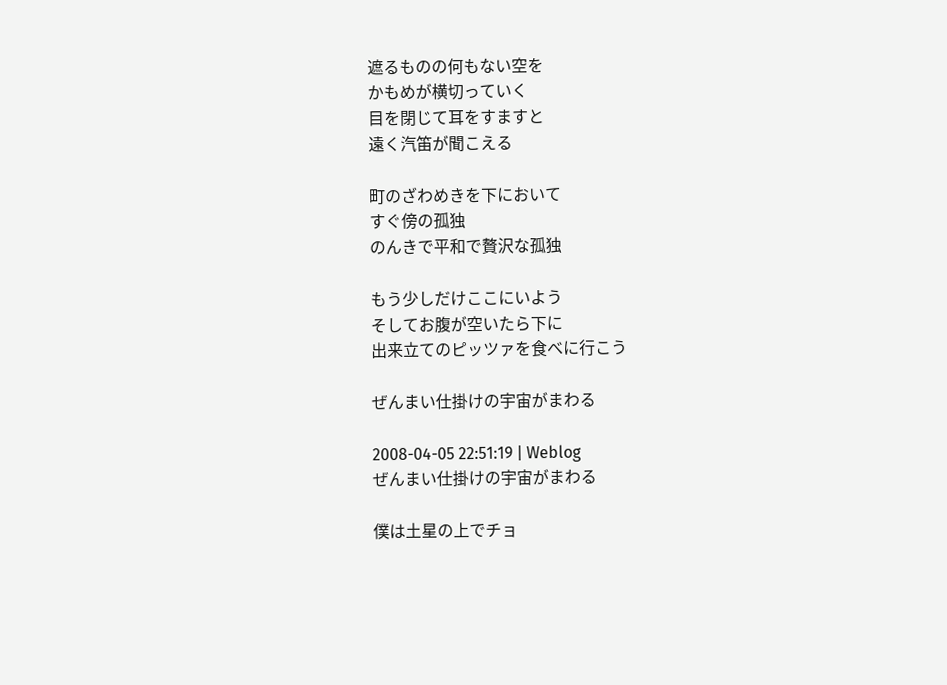遮るものの何もない空を
かもめが横切っていく
目を閉じて耳をすますと
遠く汽笛が聞こえる

町のざわめきを下において
すぐ傍の孤独
のんきで平和で贅沢な孤独

もう少しだけここにいよう
そしてお腹が空いたら下に
出来立てのピッツァを食べに行こう

ぜんまい仕掛けの宇宙がまわる

2008-04-05 22:51:19 | Weblog
ぜんまい仕掛けの宇宙がまわる

僕は土星の上でチョ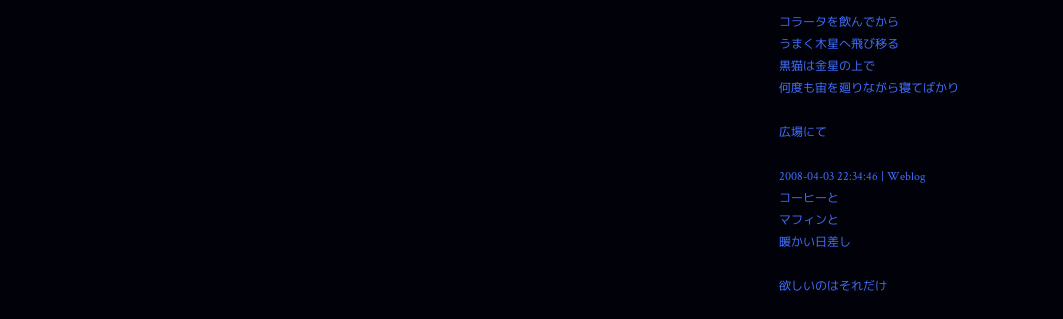コラータを飲んでから
うまく木星へ飛び移る
黒猫は金星の上で
何度も宙を廻りながら寝てばかり

広場にて

2008-04-03 22:34:46 | Weblog
コーヒーと
マフィンと
暖かい日差し

欲しいのはそれだけ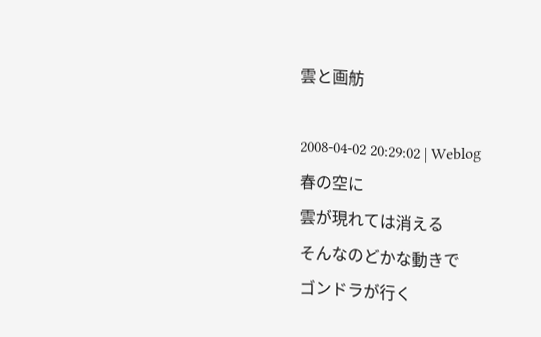雲と画舫

2008-04-02 20:29:02 | Weblog
春の空に
雲が現れては消える
そんなのどかな動きで
ゴンドラが行く